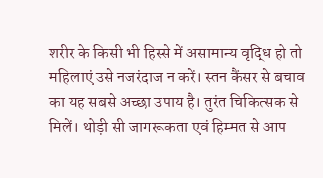शरीर के किसी भी हिस्से में असामान्य वृद्धि हो तो महिलाएं उसे नजरंदाज न करें। स्तन कैंसर से बचाव का यह सबसे अच्छा उपाय है। तुरंत चिकित्सक से मिलें। थोड़ी सी जागरूकता एवं हिम्मत से आप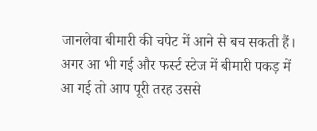जानलेवा बीमारी की चपेट में आने से बच सकती हैं। अगर आ भी गई और फर्स्ट स्टेज में बीमारी पकड़ में आ गई तो आप पूरी तरह उससे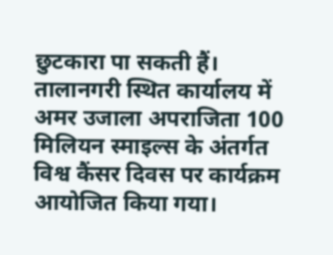छुटकारा पा सकती हैं।
तालानगरी स्थित कार्यालय में अमर उजाला अपराजिता 100 मिलियन स्माइल्स के अंतर्गत विश्व कैंसर दिवस पर कार्यक्रम आयोजित किया गया।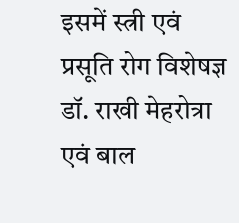इसमें स्त्री एवं प्रसूति रोग विशेषज्ञ डॉ. राखी मेहरोत्रा एवं बाल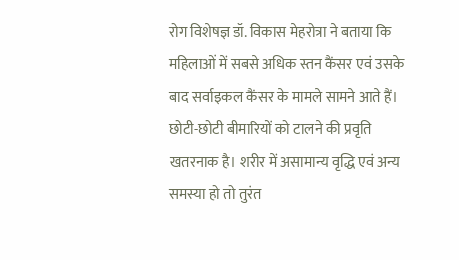रोग विशेषज्ञ डॉ. विकास मेहरोत्रा ने बताया कि महिलाओं में सबसे अधिक स्तन कैंसर एवं उसके बाद सर्वाइकल कैंसर के मामले सामने आते हैं। छोटी-छोटी बीमारियों को टालने की प्रवृति खतरनाक है। शरीर में असामान्य वृद्धि एवं अन्य समस्या हो तो तुरंत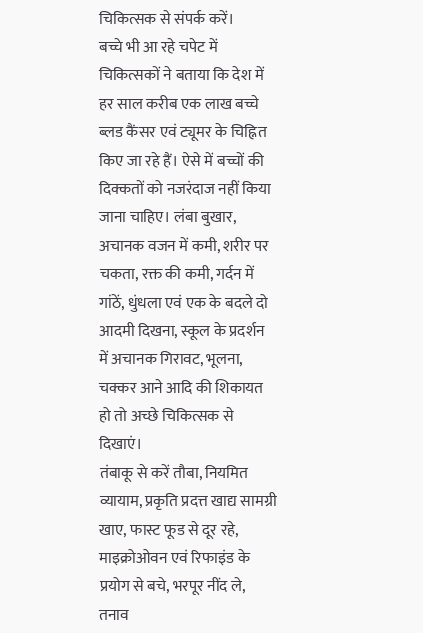चिकित्सक से संपर्क करें।
बच्चे भी आ रहे चपेट में
चिकित्सकों ने बताया कि देश में हर साल करीब एक लाख बच्चे ब्लड कैंसर एवं ट्यूमर के चिह्नित किए जा रहे हैं। ऐसे में बच्चों की दिक्कतों को नजरंदाज नहीं किया जाना चाहिए। लंबा बुखार, अचानक वजन में कमी, शरीर पर चकता, रक्त की कमी, गर्दन में गांठें, धुंधला एवं एक के बदले दो आदमी दिखना, स्कूल के प्रदर्शन में अचानक गिरावट, भूलना, चक्कर आने आदि की शिकायत हो तो अच्छे चिकित्सक से दिखाएं।
तंबाकू से करें तौबा, नियमित व्यायाम, प्रकृति प्रदत्त खाद्य सामग्री खाए, फास्ट फूड से दूर रहे, माइक्रोओवन एवं रिफाइंड के प्रयोग से बचे, भरपूर नींद ले, तनाव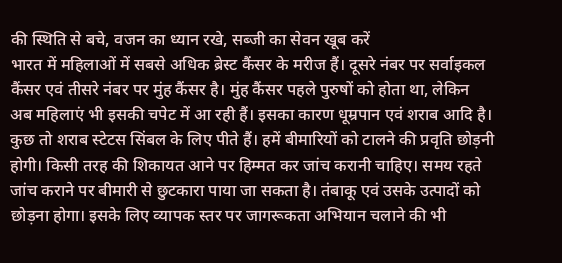की स्थिति से बचे, वजन का ध्यान रखे, सब्जी का सेवन खूब करें
भारत में महिलाओं में सबसे अधिक ब्रेस्ट कैंसर के मरीज हैं। दूसरे नंबर पर सर्वाइकल कैंसर एवं तीसरे नंबर पर मुंह कैंसर है। मुंह कैंसर पहले पुरुषों को होता था, लेकिन अब महिलाएं भी इसकी चपेट में आ रही हैं। इसका कारण धूम्रपान एवं शराब आदि है। कुछ तो शराब स्टेटस सिंबल के लिए पीते हैं। हमें बीमारियों को टालने की प्रवृति छोड़नी होगी। किसी तरह की शिकायत आने पर हिम्मत कर जांच करानी चाहिए। समय रहते जांच कराने पर बीमारी से छुटकारा पाया जा सकता है। तंबाकू एवं उसके उत्पादों को छोड़ना होगा। इसके लिए व्यापक स्तर पर जागरूकता अभियान चलाने की भी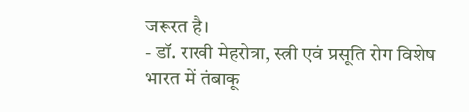जरूरत है।
- डॉ. राखी मेहरोत्रा, स्त्री एवं प्रसूति रोग विशेष
भारत में तंबाकू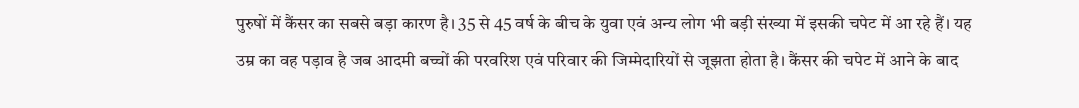पुरुषों में कैंसर का सबसे बड़ा कारण है। 35 से 45 वर्ष के बीच के युवा एवं अन्य लोग भी बड़ी संख्या में इसकी चपेट में आ रहे हैं। यह उम्र का वह पड़ाव है जब आदमी बच्चों की परवरिश एवं परिवार की जिम्मेदारियों से जूझता होता है। कैंसर की चपेट में आने के बाद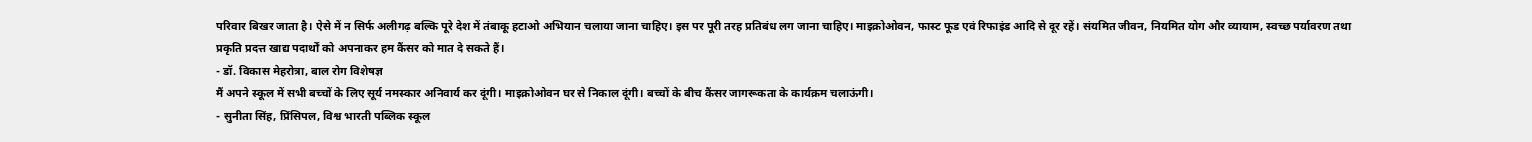परिवार बिखर जाता है। ऐसे में न सिर्फ अलीगढ़ बल्कि पूरे देश में तंबाकू हटाओ अभियान चलाया जाना चाहिए। इस पर पूरी तरह प्रतिबंध लग जाना चाहिए। माइक्रोओवन, फास्ट फूड एवं रिफाइंड आदि से दूर रहें। संयमित जीवन, नियमित योग और व्यायाम, स्वच्छ पर्यावरण तथा प्रकृति प्रदत्त खाद्य पदार्थों को अपनाकर हम कैंसर को मात दे सकते हैं।
- डॉ. विकास मेहरोत्रा, बाल रोग विशेषज्ञ
मैं अपने स्कूल में सभी बच्चों के लिए सूर्य नमस्कार अनिवार्य कर दूंगी। माइक्रोओवन घर से निकाल दूंगी। बच्चों के बीच कैंसर जागरूकता के कार्यक्रम चलाऊंगी।
- सुनीता सिंह, प्रिंसिपल, विश्व भारती पब्लिक स्कूल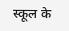स्कूल के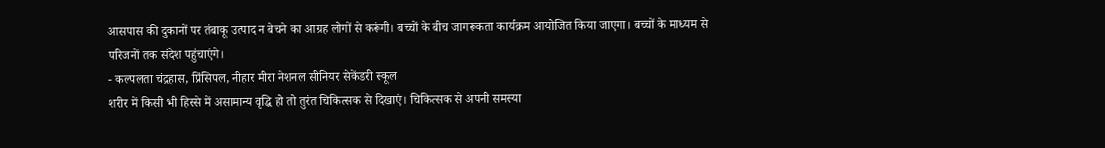आसपास की दुकानों पर तंबाकू उत्पाद न बेचने का आग्रह लोगों से करूंगी। बच्चों के बीच जागरूकता कार्यक्रम आयोजित किया जाएगा। बच्चों के माध्यम से परिजनों तक संदेश पहुंचाएंगे।
- कल्पलता चंद्रहास, प्रिंसिपल, नीहार मीरा नेशनल सीनियर सेकेंडरी स्कूल
शरीर में किसी भी हिस्से में असामान्य वृद्धि हो तो तुरंत चिकित्सक से दिखाएं। चिकित्सक से अपनी समस्या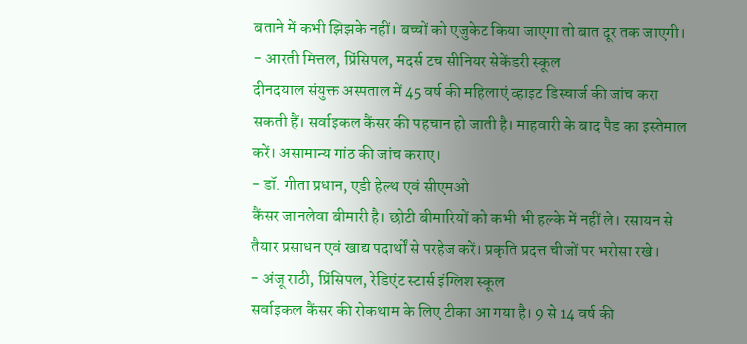बताने में कभी झिझके नहीं। बच्चों को एजुकेट किया जाएगा तो बात दूर तक जाएगी।
- आरती मित्तल, प्रिंसिपल, मदर्स टच सीनियर सेकेंडरी स्कूल
दीनदयाल संयुक्त अस्पताल में 45 वर्ष की महिलाएं व्हाइट डिस्चार्ज की जांच करा सकती हैं। सर्वाइकल कैंसर की पहचान हो जाती है। माहवारी के बाद पैड का इस्तेमाल करें। असामान्य गांठ की जांच कराए।
- डॉ. गीता प्रधान, एडी हेल्थ एवं सीएमओ
कैंसर जानलेवा बीमारी है। छोटी बीमारियों को कभी भी हल्के में नहीं ले। रसायन से तैयार प्रसाधन एवं खाद्य पदार्थों से परहेज करें। प्रकृति प्रदत्त चीजों पर भरोसा रखे।
- अंजू राठी, प्रिंसिपल, रेडिएंट स्टार्स इंग्लिश स्कूल
सर्वाइकल कैंसर की रोकथाम के लिए टीका आ गया है। 9 से 14 वर्ष की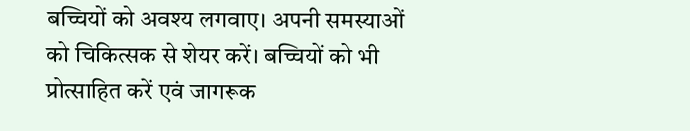बच्चियों को अवश्य लगवाए। अपनी समस्याओं को चिकित्सक से शेयर करें। बच्चियों को भी प्रोत्साहित करें एवं जागरूक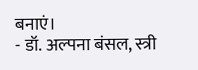बनाएं।
- डॉ. अल्पना बंसल, स्त्री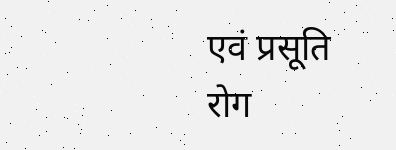एवं प्रसूति रोग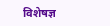विशेषज्ञ